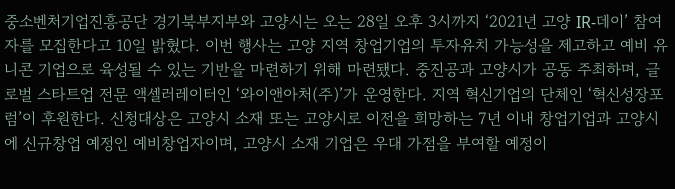중소벤처기업진흥공단 경기북부지부와 고양시는 오는 28일 오후 3시까지 ‘2021년 고양 IR-데이’ 참여자를 모집한다고 10일 밝혔다. 이번 행사는 고양 지역 창업기업의 투자유치 가능성을 제고하고 예비 유니콘 기업으로 육성될 수 있는 기반을 마련하기 위해 마련됐다. 중진공과 고양시가 공동 주최하며, 글로벌 스타트업 전문 액셀러레이터인 ‘와이앤아처(주)’가 운영한다. 지역 혁신기업의 단체인 ‘혁신성장포럼’이 후원한다. 신청대상은 고양시 소재 또는 고양시로 이전을 희망하는 7년 이내 창업기업과 고양시에 신규창업 예정인 예비창업자이며, 고양시 소재 기업은 우대 가점을 부여할 예정이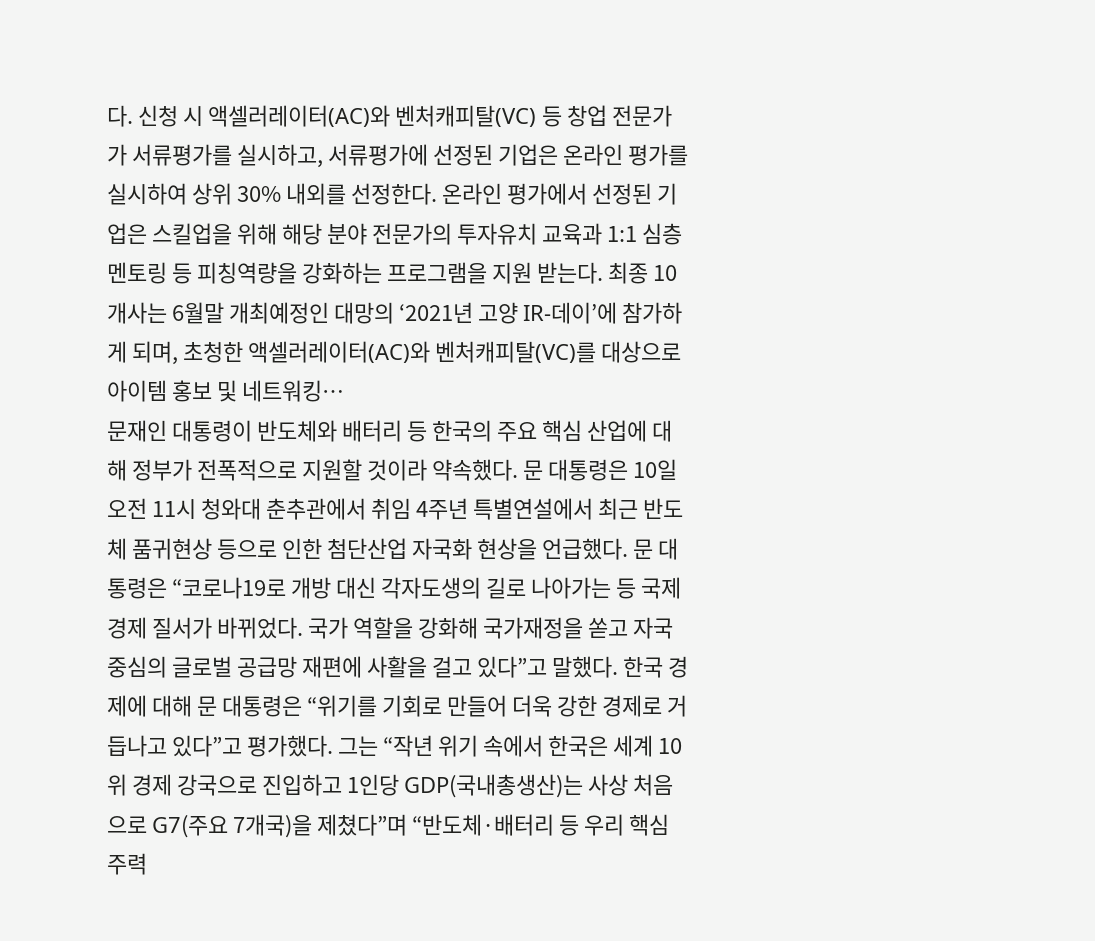다. 신청 시 액셀러레이터(AC)와 벤처캐피탈(VC) 등 창업 전문가가 서류평가를 실시하고, 서류평가에 선정된 기업은 온라인 평가를 실시하여 상위 30% 내외를 선정한다. 온라인 평가에서 선정된 기업은 스킬업을 위해 해당 분야 전문가의 투자유치 교육과 1:1 심층 멘토링 등 피칭역량을 강화하는 프로그램을 지원 받는다. 최종 10개사는 6월말 개최예정인 대망의 ‘2021년 고양 IR-데이’에 참가하게 되며, 초청한 액셀러레이터(AC)와 벤처캐피탈(VC)를 대상으로 아이템 홍보 및 네트워킹…
문재인 대통령이 반도체와 배터리 등 한국의 주요 핵심 산업에 대해 정부가 전폭적으로 지원할 것이라 약속했다. 문 대통령은 10일 오전 11시 청와대 춘추관에서 취임 4주년 특별연설에서 최근 반도체 품귀현상 등으로 인한 첨단산업 자국화 현상을 언급했다. 문 대통령은 “코로나19로 개방 대신 각자도생의 길로 나아가는 등 국제경제 질서가 바뀌었다. 국가 역할을 강화해 국가재정을 쏟고 자국 중심의 글로벌 공급망 재편에 사활을 걸고 있다”고 말했다. 한국 경제에 대해 문 대통령은 “위기를 기회로 만들어 더욱 강한 경제로 거듭나고 있다”고 평가했다. 그는 “작년 위기 속에서 한국은 세계 10위 경제 강국으로 진입하고 1인당 GDP(국내총생산)는 사상 처음으로 G7(주요 7개국)을 제쳤다”며 “반도체·배터리 등 우리 핵심 주력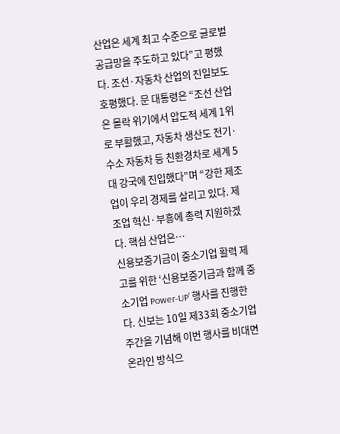산업은 세계 최고 수준으로 글로벌 공급망을 주도하고 있다”고 평했다. 조선·자동차 산업의 진일보도 호평했다. 문 대통령은 “조선 산업은 몰락 위기에서 압도적 세계 1위로 부활했고, 자동차 생산도 전기·수소 자동차 등 친환경차로 세계 5대 강국에 진입했다”며 “강한 제조업이 우리 경제를 살리고 있다. 제조업 혁신·부흥에 총력 지원하겠다. 핵심 산업은…
신용보증기금이 중소기업 활력 제고를 위한 ‘신용보증기금과 함께 중소기업 Power-UP’ 행사를 진행한다. 신보는 10일 제33회 중소기업 주간을 기념해 이번 행사를 비대면 온라인 방식으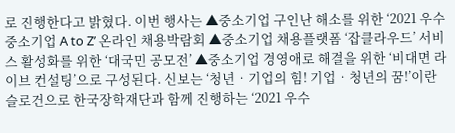로 진행한다고 밝혔다. 이번 행사는 ▲중소기업 구인난 해소를 위한 ‘2021 우수 중소기업 A to Z’ 온라인 채용박람회 ▲중소기업 채용플랫폼 ‘잡클라우드’ 서비스 활성화를 위한 ‘대국민 공모전’ ▲중소기업 경영애로 해결을 위한 ‘비대면 라이브 컨설팅’으로 구성된다. 신보는 ‘청년‧기업의 힘! 기업‧청년의 꿈!’이란 슬로건으로 한국장학재단과 함께 진행하는 ‘2021 우수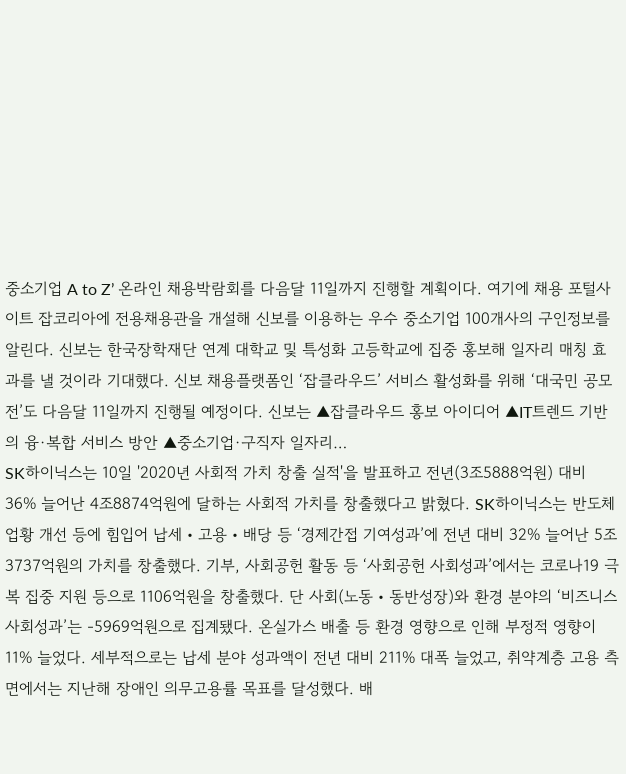중소기업 A to Z’ 온라인 채용박람회를 다음달 11일까지 진행할 계획이다. 여기에 채용 포털사이트 잡코리아에 전용채용관을 개설해 신보를 이용하는 우수 중소기업 100개사의 구인정보를 알린다. 신보는 한국장학재단 연계 대학교 및 특성화 고등학교에 집중 홍보해 일자리 매칭 효과를 낼 것이라 기대했다. 신보 채용플랫폼인 ‘잡클라우드’ 서비스 활성화를 위해 ‘대국민 공모전’도 다음달 11일까지 진행될 예정이다. 신보는 ▲잡클라우드 홍보 아이디어 ▲IT트렌드 기반의 융·복합 서비스 방안 ▲중소기업·구직자 일자리…
SK하이닉스는 10일 '2020년 사회적 가치 창출 실적'을 발표하고 전년(3조5888억원) 대비 36% 늘어난 4조8874억원에 달하는 사회적 가치를 창출했다고 밝혔다. SK하이닉스는 반도체 업황 개선 등에 힘입어 납세・고용・배당 등 ‘경제간접 기여성과’에 전년 대비 32% 늘어난 5조3737억원의 가치를 창출했다. 기부, 사회공헌 활동 등 ‘사회공헌 사회성과’에서는 코로나19 극복 집중 지원 등으로 1106억원을 창출했다. 단 사회(노동・동반성장)와 환경 분야의 ‘비즈니스 사회성과’는 -5969억원으로 집계됐다. 온실가스 배출 등 환경 영향으로 인해 부정적 영향이 11% 늘었다. 세부적으로는 납세 분야 성과액이 전년 대비 211% 대폭 늘었고, 취약계층 고용 측면에서는 지난해 장애인 의무고용률 목표를 달성했다. 배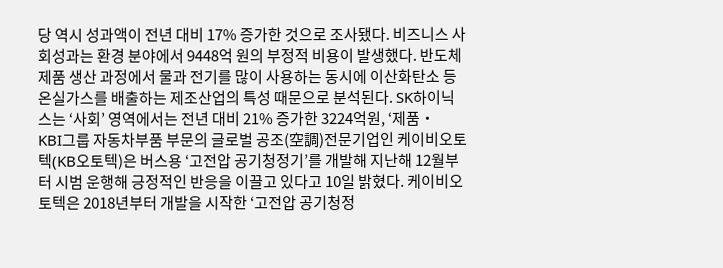당 역시 성과액이 전년 대비 17% 증가한 것으로 조사됐다. 비즈니스 사회성과는 환경 분야에서 9448억 원의 부정적 비용이 발생했다. 반도체 제품 생산 과정에서 물과 전기를 많이 사용하는 동시에 이산화탄소 등 온실가스를 배출하는 제조산업의 특성 때문으로 분석된다. SK하이닉스는 ‘사회’ 영역에서는 전년 대비 21% 증가한 3224억원, ‘제품・
KBI그룹 자동차부품 부문의 글로벌 공조(空調)전문기업인 케이비오토텍(KB오토텍)은 버스용 ‘고전압 공기청정기’를 개발해 지난해 12월부터 시범 운행해 긍정적인 반응을 이끌고 있다고 10일 밝혔다. 케이비오토텍은 2018년부터 개발을 시작한 ‘고전압 공기청정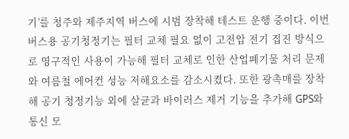기’를 청주와 제주지역 버스에 시범 장착해 테스트 운행 중이다. 이번 버스용 공기청정기는 필터 교체 필요 없이 고전압 전기 집진 방식으로 영구적인 사용이 가능해 필터 교체로 인한 산업폐기물 처리 문제와 여름철 에어컨 성능 저해요소를 감소시켰다. 또한 광촉매를 장착해 공기 청정기능 외에 살균과 바이러스 제거 기능을 추가해 GPS와 통신 모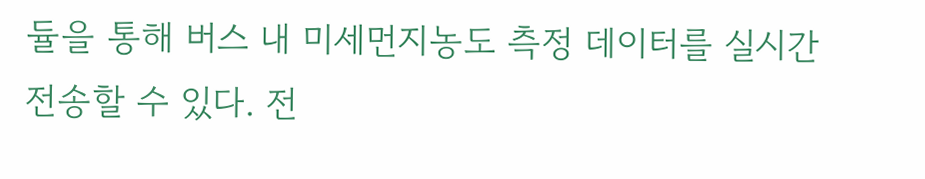듈을 통해 버스 내 미세먼지농도 측정 데이터를 실시간 전송할 수 있다. 전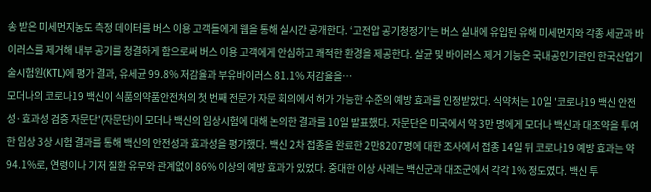송 받은 미세먼지농도 측정 데이터를 버스 이용 고객들에게 웹을 통해 실시간 공개한다. ‘고전압 공기청정기’는 버스 실내에 유입된 유해 미세먼지와 각종 세균과 바이러스를 제거해 내부 공기를 청결하게 함으로써 버스 이용 고객에게 안심하고 쾌적한 환경을 제공한다. 살균 및 바이러스 제거 기능은 국내공인기관인 한국산업기술시험원(KTL)에 평가 결과, 유세균 99.8% 저감율과 부유바이러스 81.1% 저감율을…
모더나의 코로나19 백신이 식품의약품안전처의 첫 번째 전문가 자문 회의에서 허가 가능한 수준의 예방 효과를 인정받았다. 식약처는 10일 '코로나19 백신 안전성·효과성 검증 자문단'(자문단)이 모더나 백신의 임상시험에 대해 논의한 결과를 10일 발표했다. 자문단은 미국에서 약 3만 명에게 모더나 백신과 대조약을 투여한 임상 3상 시험 결과를 통해 백신의 안전성과 효과성을 평가했다. 백신 2차 접종을 완료한 2만8207명에 대한 조사에서 접종 14일 뒤 코로나19 예방 효과는 약 94.1%로, 연령이나 기저 질환 유무와 관계없이 86% 이상의 예방 효과가 있었다. 중대한 이상 사례는 백신군과 대조군에서 각각 1% 정도였다. 백신 투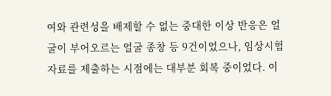여와 관련성을 배제할 수 없는 중대한 이상 반응은 얼굴이 부어오르는 얼굴 종창 등 9건이었으나, 임상시험 자료를 제출하는 시점에는 대부분 회복 중이었다. 이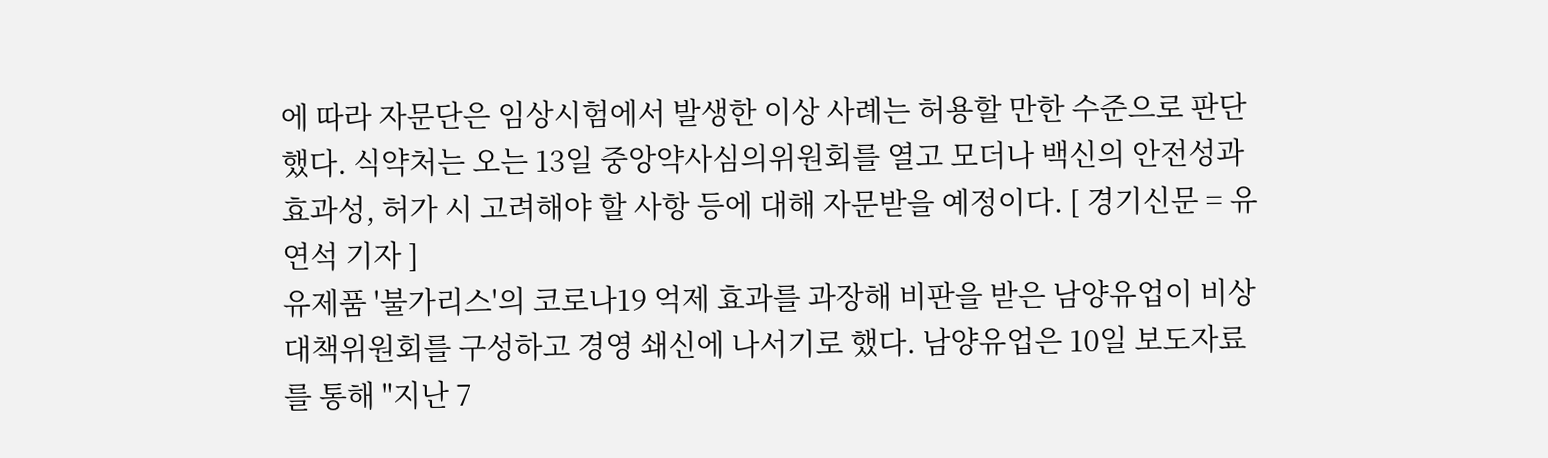에 따라 자문단은 임상시험에서 발생한 이상 사례는 허용할 만한 수준으로 판단했다. 식약처는 오는 13일 중앙약사심의위원회를 열고 모더나 백신의 안전성과 효과성, 허가 시 고려해야 할 사항 등에 대해 자문받을 예정이다. [ 경기신문 = 유연석 기자 ]
유제품 '불가리스'의 코로나19 억제 효과를 과장해 비판을 받은 남양유업이 비상대책위원회를 구성하고 경영 쇄신에 나서기로 했다. 남양유업은 10일 보도자료를 통해 "지난 7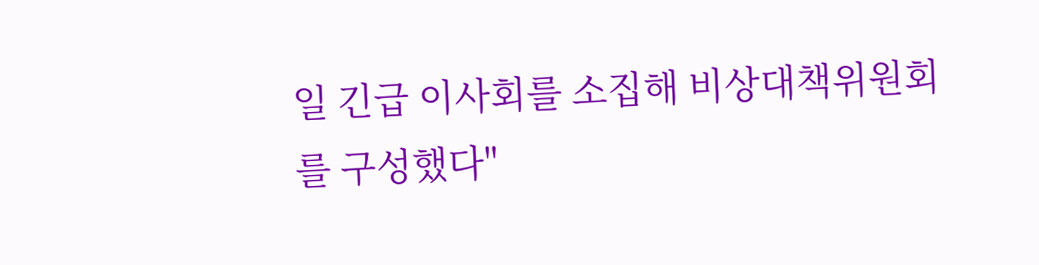일 긴급 이사회를 소집해 비상대책위원회를 구성했다"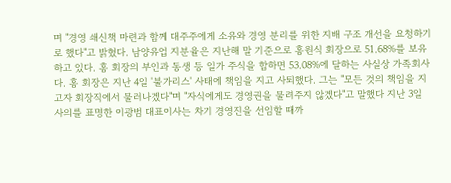며 "경영 쇄신책 마련과 함께 대주주에게 소유와 경영 분리를 위한 지배 구조 개선을 요청하기로 했다"고 밝혔다. 남양유업 지분율은 지난해 말 기준으로 홍원식 회장으로 51.68%를 보유하고 있다. 홍 회장의 부인과 동생 등 일가 주식을 합하면 53.08%에 달하는 사실상 가족회사다. 홍 회장은 지난 4일 '불가리스' 사태에 책임을 지고 사퇴했다. 그는 "모든 것의 책임을 지고자 회장직에서 물러나겠다"며 "자식에게도 경영권을 물려주지 않겠다"고 말했다 지난 3일 사의를 표명한 이광범 대표이사는 차기 경영진을 선임할 때까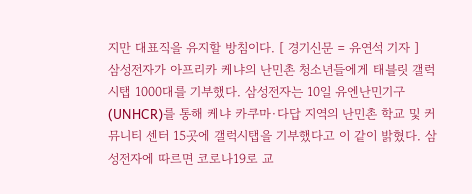지만 대표직을 유지할 방침이다. [ 경기신문 = 유연석 기자 ]
삼성전자가 아프리카 케냐의 난민촌 청소년들에게 태블릿 갤럭시탭 1000대를 기부했다. 삼성전자는 10일 유엔난민기구(UNHCR)를 통해 케냐 카쿠마·다답 지역의 난민촌 학교 및 커뮤니티 센터 15곳에 갤럭시탭을 기부했다고 이 같이 밝혔다. 삼성전자에 따르면 코로나19로 교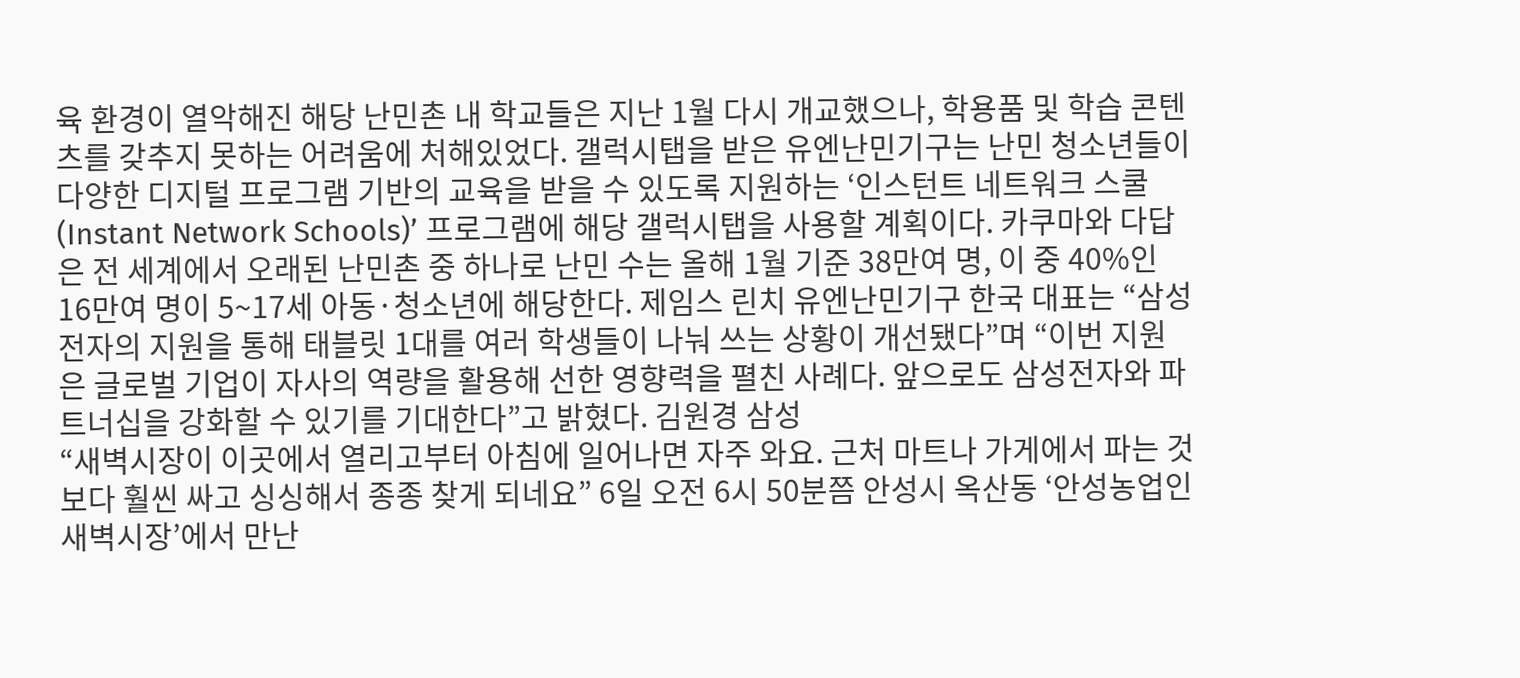육 환경이 열악해진 해당 난민촌 내 학교들은 지난 1월 다시 개교했으나, 학용품 및 학습 콘텐츠를 갖추지 못하는 어려움에 처해있었다. 갤럭시탭을 받은 유엔난민기구는 난민 청소년들이 다양한 디지털 프로그램 기반의 교육을 받을 수 있도록 지원하는 ‘인스턴트 네트워크 스쿨(Instant Network Schools)’ 프로그램에 해당 갤럭시탭을 사용할 계획이다. 카쿠마와 다답은 전 세계에서 오래된 난민촌 중 하나로 난민 수는 올해 1월 기준 38만여 명, 이 중 40%인 16만여 명이 5~17세 아동·청소년에 해당한다. 제임스 린치 유엔난민기구 한국 대표는 “삼성전자의 지원을 통해 태블릿 1대를 여러 학생들이 나눠 쓰는 상황이 개선됐다”며 “이번 지원은 글로벌 기업이 자사의 역량을 활용해 선한 영향력을 펼친 사례다. 앞으로도 삼성전자와 파트너십을 강화할 수 있기를 기대한다”고 밝혔다. 김원경 삼성
“새벽시장이 이곳에서 열리고부터 아침에 일어나면 자주 와요. 근처 마트나 가게에서 파는 것보다 훨씬 싸고 싱싱해서 종종 찾게 되네요” 6일 오전 6시 50분쯤 안성시 옥산동 ‘안성농업인 새벽시장’에서 만난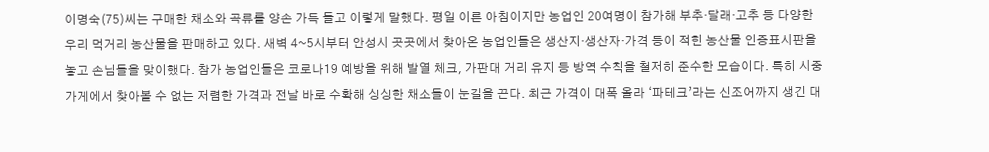이명숙(75)씨는 구매한 채소와 곡류를 양손 가득 들고 이렇게 말했다. 평일 이른 아침이지만 농업인 20여명이 참가해 부추·달래·고추 등 다양한 우리 먹거리 농산물을 판매하고 있다. 새벽 4~5시부터 안성시 곳곳에서 찾아온 농업인들은 생산지·생산자·가격 등이 적힌 농산물 인증표시판을 놓고 손님들을 맞이했다. 참가 농업인들은 코로나19 예방을 위해 발열 체크, 가판대 거리 유지 등 방역 수칙을 철저히 준수한 모습이다. 특히 시중 가게에서 찾아볼 수 없는 저렴한 가격과 전날 바로 수확해 싱싱한 채소들이 눈길을 끈다. 최근 가격이 대폭 올라 ‘파테크’라는 신조어까지 생긴 대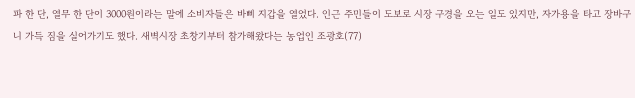파 한 단, 열무 한 단이 3000원이라는 말에 소비자들은 바삐 지갑을 열었다. 인근 주민들이 도보로 시장 구경을 오는 일도 있지만, 자가용을 타고 장바구니 가득 짐을 실어가기도 했다. 새벽시장 초창기부터 참가해왔다는 농업인 조광호(77)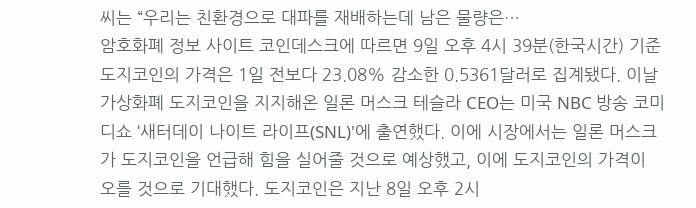씨는 “우리는 친환경으로 대파를 재배하는데 남은 물량은…
암호화폐 정보 사이트 코인데스크에 따르면 9일 오후 4시 39분(한국시간) 기준 도지코인의 가격은 1일 전보다 23.08% 감소한 0.5361달러로 집계됐다. 이날 가상화폐 도지코인을 지지해온 일론 머스크 테슬라 CEO는 미국 NBC 방송 코미디쇼 ‘새터데이 나이트 라이프(SNL)'에 출연했다. 이에 시장에서는 일론 머스크가 도지코인을 언급해 힘을 실어줄 것으로 예상했고, 이에 도지코인의 가격이 오를 것으로 기대했다. 도지코인은 지난 8일 오후 2시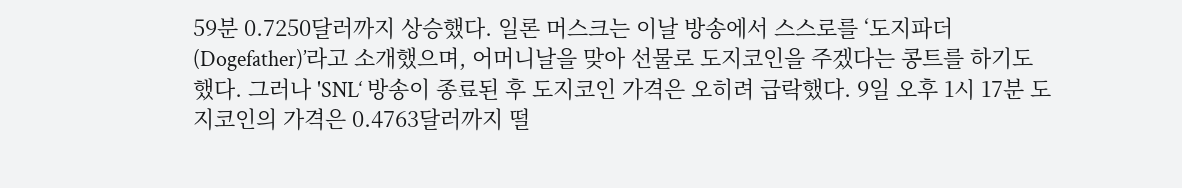59분 0.7250달러까지 상승했다. 일론 머스크는 이날 방송에서 스스로를 ‘도지파더(Dogefather)’라고 소개했으며, 어머니날을 맞아 선물로 도지코인을 주겠다는 콩트를 하기도 했다. 그러나 'SNL‘ 방송이 종료된 후 도지코인 가격은 오히려 급락했다. 9일 오후 1시 17분 도지코인의 가격은 0.4763달러까지 떨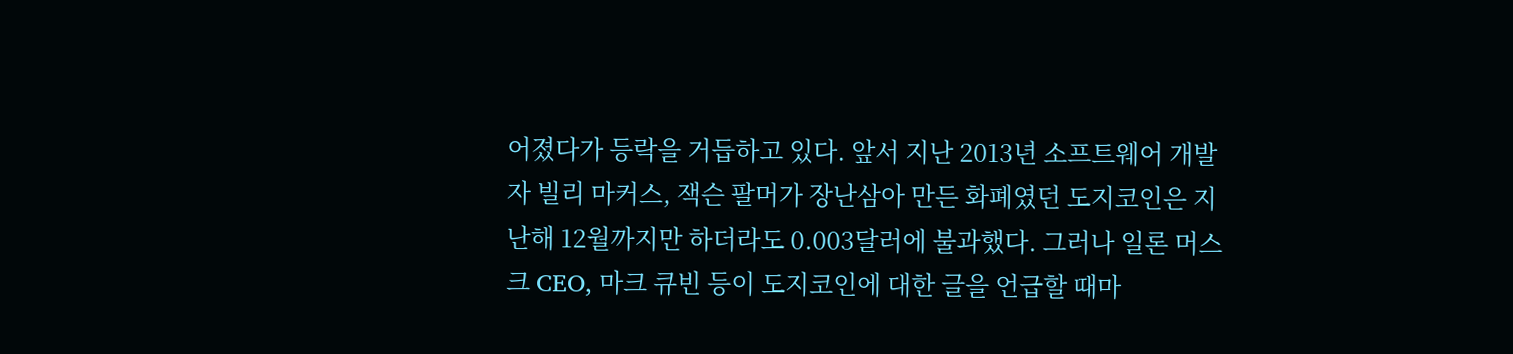어졌다가 등락을 거듭하고 있다. 앞서 지난 2013년 소프트웨어 개발자 빌리 마커스, 잭슨 팔머가 장난삼아 만든 화폐였던 도지코인은 지난해 12월까지만 하더라도 0.003달러에 불과했다. 그러나 일론 머스크 CEO, 마크 큐빈 등이 도지코인에 대한 글을 언급할 때마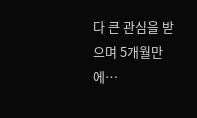다 큰 관심을 받으며 5개월만에…